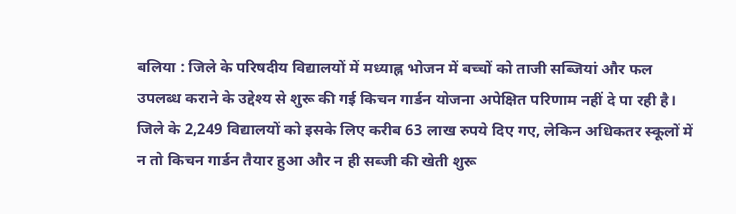बलिया : जिले के परिषदीय विद्यालयों में मध्याह्न भोजन में बच्चों को ताजी सब्जियां और फल उपलब्ध कराने के उद्देश्य से शुरू की गई किचन गार्डन योजना अपेक्षित परिणाम नहीं दे पा रही है। जिले के 2,249 विद्यालयों को इसके लिए करीब 63 लाख रुपये दिए गए, लेकिन अधिकतर स्कूलों में न तो किचन गार्डन तैयार हुआ और न ही सब्जी की खेती शुरू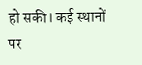हो सकी। कई स्थानों पर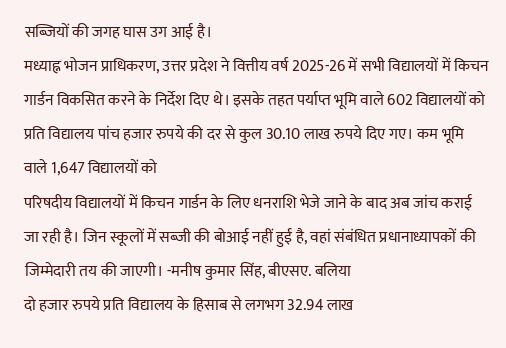सब्जियों की जगह घास उग आई है।
मध्याह्न भोजन प्राधिकरण, उत्तर प्रदेश ने वित्तीय वर्ष 2025-26 में सभी विद्यालयों में किचन गार्डन विकसित करने के निर्देश दिए थे। इसके तहत पर्याप्त भूमि वाले 602 विद्यालयों को प्रति विद्यालय पांच हजार रुपये की दर से कुल 30.10 लाख रुपये दिए गए। कम भूमि वाले 1,647 विद्यालयों को
परिषदीय विद्यालयों में किचन गार्डन के लिए धनराशि भेजे जाने के बाद अब जांच कराई जा रही है। जिन स्कूलों में सब्जी की बोआई नहीं हुई है, वहां संबंधित प्रधानाध्यापकों की जिम्मेदारी तय की जाएगी। -मनीष कुमार सिंह, बीएसए. बलिया
दो हजार रुपये प्रति विद्यालय के हिसाब से लगभग 32.94 लाख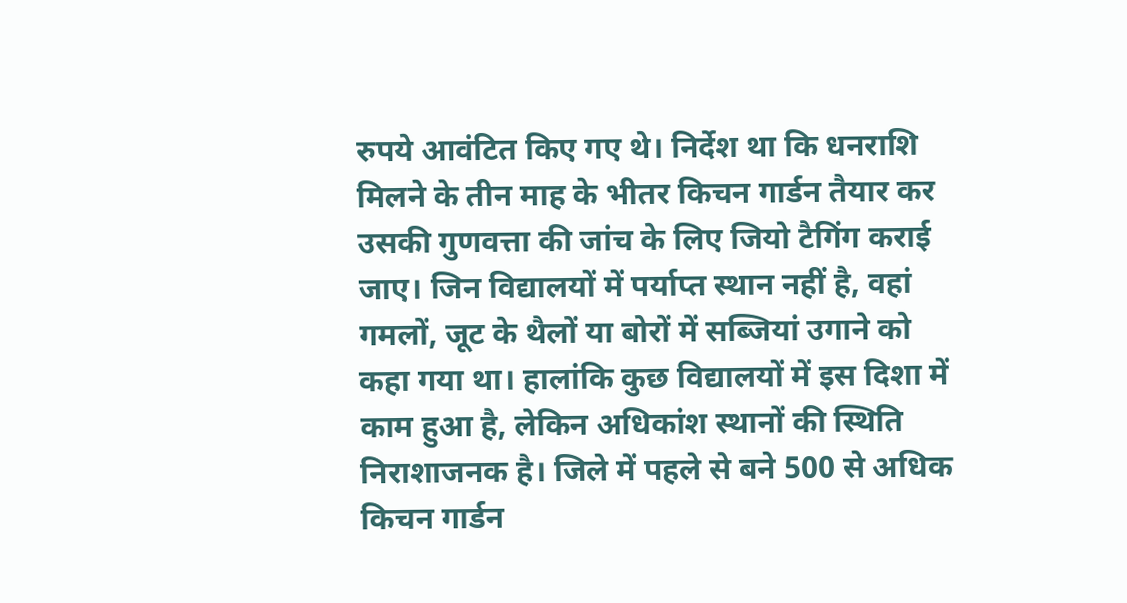रुपये आवंटित किए गए थे। निर्देश था कि धनराशि मिलने के तीन माह के भीतर किचन गार्डन तैयार कर उसकी गुणवत्ता की जांच के लिए जियो टैगिंग कराई जाए। जिन विद्यालयों में पर्याप्त स्थान नहीं है, वहां गमलों, जूट के थैलों या बोरों में सब्जियां उगाने को कहा गया था। हालांकि कुछ विद्यालयों में इस दिशा में काम हुआ है, लेकिन अधिकांश स्थानों की स्थिति निराशाजनक है। जिले में पहले से बने 500 से अधिक किचन गार्डन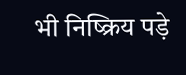भी निष्क्रिय पड़े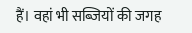हैं। वहां भी सब्जियों की जगह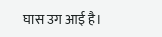घास उग आई है।